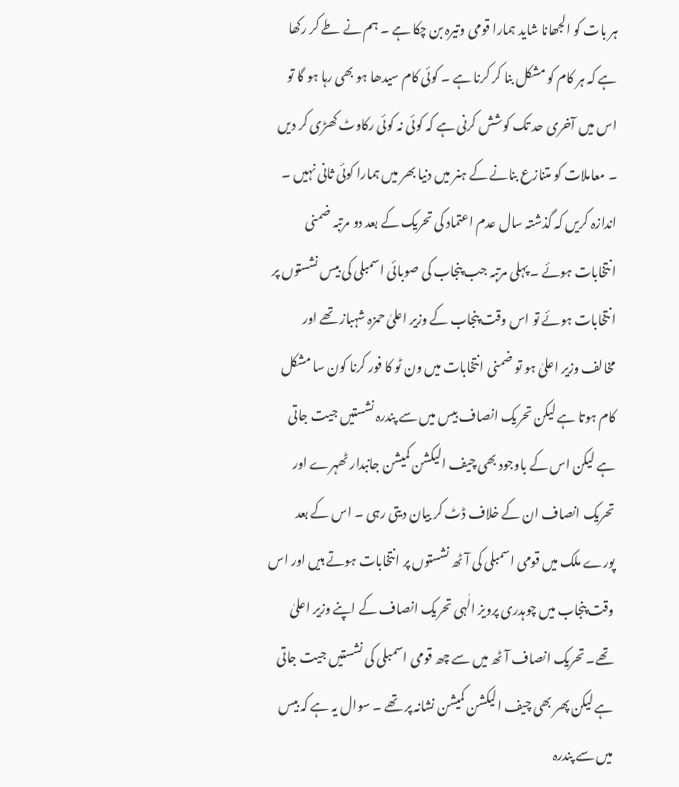ہر بات کو الجھانا شاید ہمارا قومی وتیرہ بن چکا ہے ۔ ہم نے طے کر رکھا ہے کہ ہر کام کو مشکل بنا کر کرنا ہے ۔ کوئی کام سیدھا ہو بھی رہا ہو گا تو اس میں آخری حد تک کوشش کرنی ہے کہ کوئی نہ کوئی رکاوٹ کھڑی کر دیں ۔ معاملات کو متنازع بنانے کے ہنر میں دنیا بھر میں ہمارا کوئی ثانی نہیں ۔ اندازہ کریں کہ گذشتہ سال عدم اعتماد کی تحریک کے بعد دو مرتبہ ضمنی انتخابات ہوئے ۔ پہلی مرتبہ جب پنجاب کی صوبائی اسمبلی کی بیس نشستوں پر انتخابات ہوئے تو اس وقت پنجاب کے وزیر اعلیٰ حمزہ شہباز تھے اور مخالف وزیر اعلیٰ ہو تو ضمنی انتخابات میں ون ٹو کا فور کرنا کون سا مشکل کام ہوتا ہے لیکن تحریک انصاف بیس میں سے پندرہ نشستیں جیت جاتی ہے لیکن اس کے باوجود بھی چیف الیکشن کمیشن جانبدار ٹھہرے اور تحریک انصاف ان کے خلاف ڈٹ کر بیان دیتی رہی ۔ اس کے بعد پورے ملک میں قومی اسمبلی کی آٹھ نشستوں پر انتخابات ہوتے ہیں اور اس وقت پنجاب میں چوہدری پرویز الٰہی تحریک انصاف کے اپنے وزیر اعلیٰ تھے۔ تحریک انصاف آٹھ میں سے چھ قومی اسمبلی کی نشستیں جیت جاتی ہے لیکن پھر بھی چیف الیکشن کمیشن نشانہ پر تھے ۔ سوال یہ ہے کہ بیس میں سے پندرہ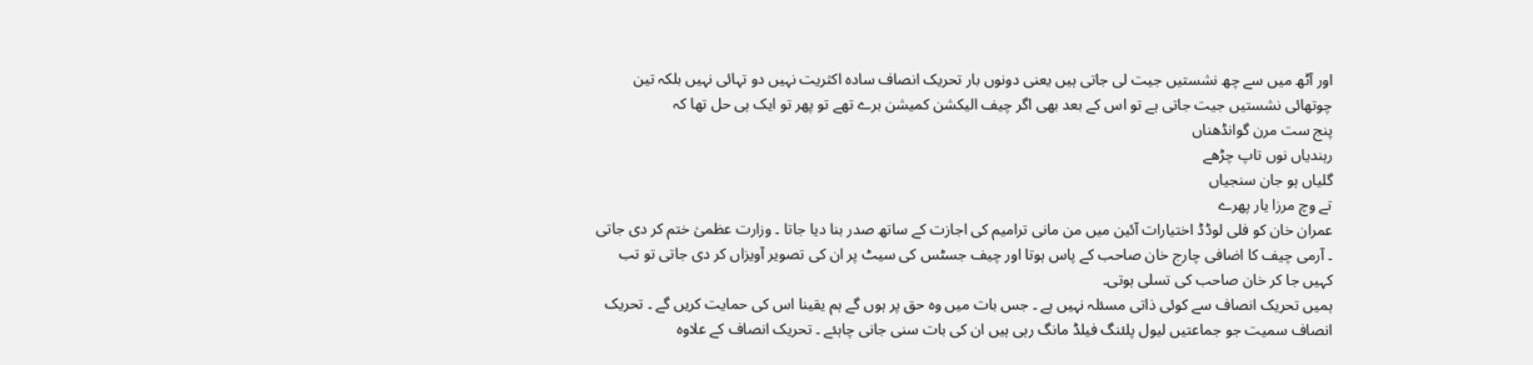اور آٹھ میں سے چھ نشستیں جیت لی جاتی ہیں یعنی دونوں بار تحریک انصاف سادہ اکثریت نہیں دو تہائی نہیں بلکہ تین چوتھائی نشستیں جیت جاتی ہے تو اس کے بعد بھی اگر چیف الیکشن کمیشن برے تھے تو پھر تو ایک ہی حل تھا کہ
پنج ست مرن گوانڈھناں
رہندیاں نوں تاپ چڑھے
گلیاں ہو جان سنجیاں
تے وچ مرزا یار پھرے
عمران خان کو فلی لوڈڈ اختیارات آئین میں من مانی ترامیم کی اجازت کے ساتھ صدر بنا دیا جاتا ۔ وزارت عظمیٰ ختم کر دی جاتی ۔ آرمی چیف کا اضافی چارج خان صاحب کے پاس ہوتا اور چیف جسٹس کی سیٹ پر ان کی تصویر آویزاں کر دی جاتی تو تب کہیں جا کر خان صاحب کی تسلی ہوتی۔
ہمیں تحریک انصاف سے کوئی ذاتی مسئلہ نہیں ہے ۔ جس بات میں وہ حق پر ہوں گے ہم یقینا اس کی حمایت کریں گے ۔ تحریک انصاف سمیت جو جماعتیں لیول پلئنگ فیلڈ مانگ رہی ہیں ان کی بات سنی جانی چاہئے ۔ تحریک انصاف کے علاوہ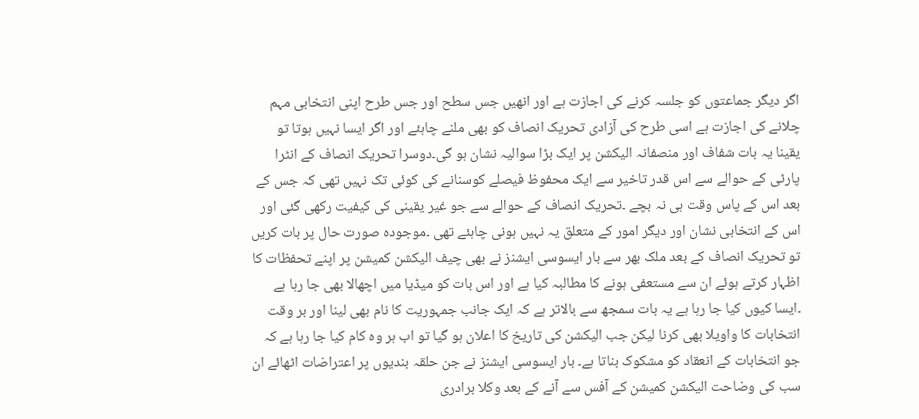اگر دیگر جماعتوں کو جلسہ کرنے کی اجازت ہے اور انھیں جس سطح اور جس طرح اپنی انتخابی مہم چلانے کی اجازت ہے اسی طرح کی آزادی تحریک انصاف کو بھی ملنے چاہئے اور اگر ایسا نہیں ہوتا تو یقینا یہ بات شفاف اور منصفانہ الیکشن پر ایک بڑا سوالیہ نشان ہو گی۔دوسرا تحریک انصاف کے انٹرا پارٹی کے حوالے سے اس قدر تاخیر سے ایک محفوظ فیصلے کوسنانے کی کوئی تک نہیں تھی کہ جس کے بعد اس کے پاس وقت ہی نہ بچے ۔تحریک انصاف کے حوالے سے جو غیر یقینی کی کیفیت رکھی گئی اور اس کے انتخابی نشان اور دیگر امور کے متعلق یہ نہیں ہونی چاہئے تھی ۔موجودہ صورت حال پر بات کریں تو تحریک انصاف کے بعد ملک بھر سے بار ایسوسی ایشنز نے بھی چیف الیکشن کمیشن پر اپنے تحفظات کا اظہار کرتے ہوئے ان سے مستعفی ہونے کا مطالبہ کیا ہے اور اس بات کو میڈیا میں اچھالا بھی جا رہا ہے ۔ایسا کیوں کیا جا رہا ہے یہ بات سمجھ سے بالاتر ہے کہ ایک جانب جمہوریت کا نام بھی لینا اور بر وقت انتخابات کا واویلا بھی کرنا لیکن جب الیکشن کی تاریخ کا اعلان ہو گیا تو اب ہر وہ کام کیا جا رہا ہے کہ جو انتخابات کے انعقاد کو مشکوک بناتا ہے۔ بار ایسوسی ایشنز نے جن حلقہ بندیوں پر اعتراضات اٹھائے ان سب کی وضاحت الیکشن کمیشن کے آفس سے آنے کے بعد وکلا برادری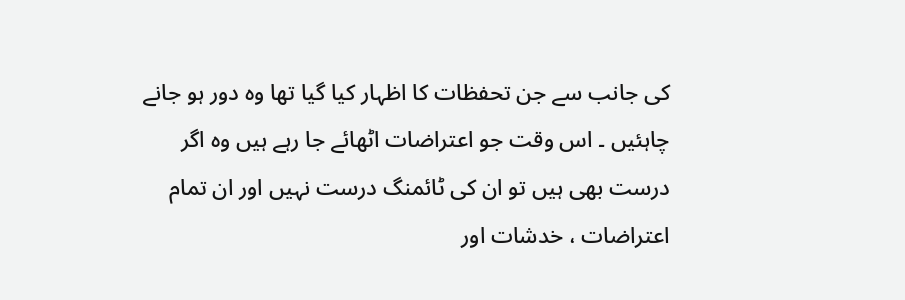کی جانب سے جن تحفظات کا اظہار کیا گیا تھا وہ دور ہو جانے چاہئیں ۔ اس وقت جو اعتراضات اٹھائے جا رہے ہیں وہ اگر درست بھی ہیں تو ان کی ٹائمنگ درست نہیں اور ان تمام اعتراضات ، خدشات اور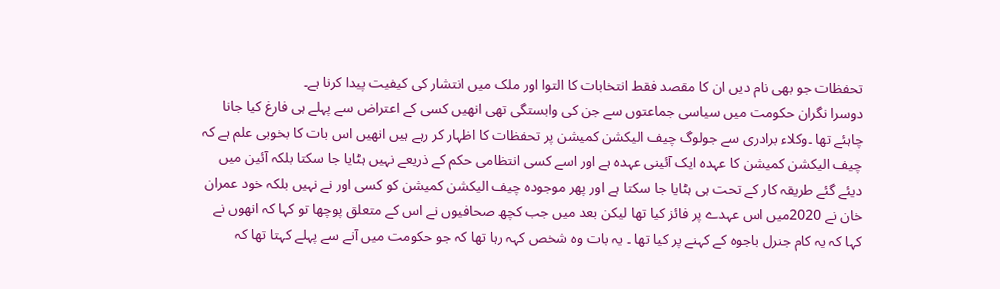تحفظات جو بھی نام دیں ان کا مقصد فقط انتخابات کا التوا اور ملک میں انتشار کی کیفیت پیدا کرنا ہے۔
دوسرا نگران حکومت میں سیاسی جماعتوں سے جن کی وابستگی تھی انھیں کسی کے اعتراض سے پہلے ہی فارغ کیا جانا چاہئے تھا ۔وکلاء برادری سے جولوگ چیف الیکشن کمیشن پر تحفظات کا اظہار کر رہے ہیں انھیں اس بات کا بخوبی علم ہے کہ چیف الیکشن کمیشن کا عہدہ ایک آئینی عہدہ ہے اور اسے کسی انتظامی حکم کے ذریعے نہیں ہٹایا جا سکتا بلکہ آئین میں دیئے گئے طریقہ کار کے تحت ہی ہٹایا جا سکتا ہے اور پھر موجودہ چیف الیکشن کمیشن کو کسی اور نے نہیں بلکہ خود عمران خان نے 2020میں اس عہدے پر فائز کیا تھا لیکن بعد میں جب کچھ صحافیوں نے اس کے متعلق پوچھا تو کہا کہ انھوں نے کہا کہ یہ کام جنرل باجوہ کے کہنے پر کیا تھا ۔ یہ بات وہ شخص کہہ رہا تھا کہ جو حکومت میں آنے سے پہلے کہتا تھا کہ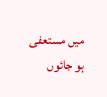میں مستعفی ہو جائوں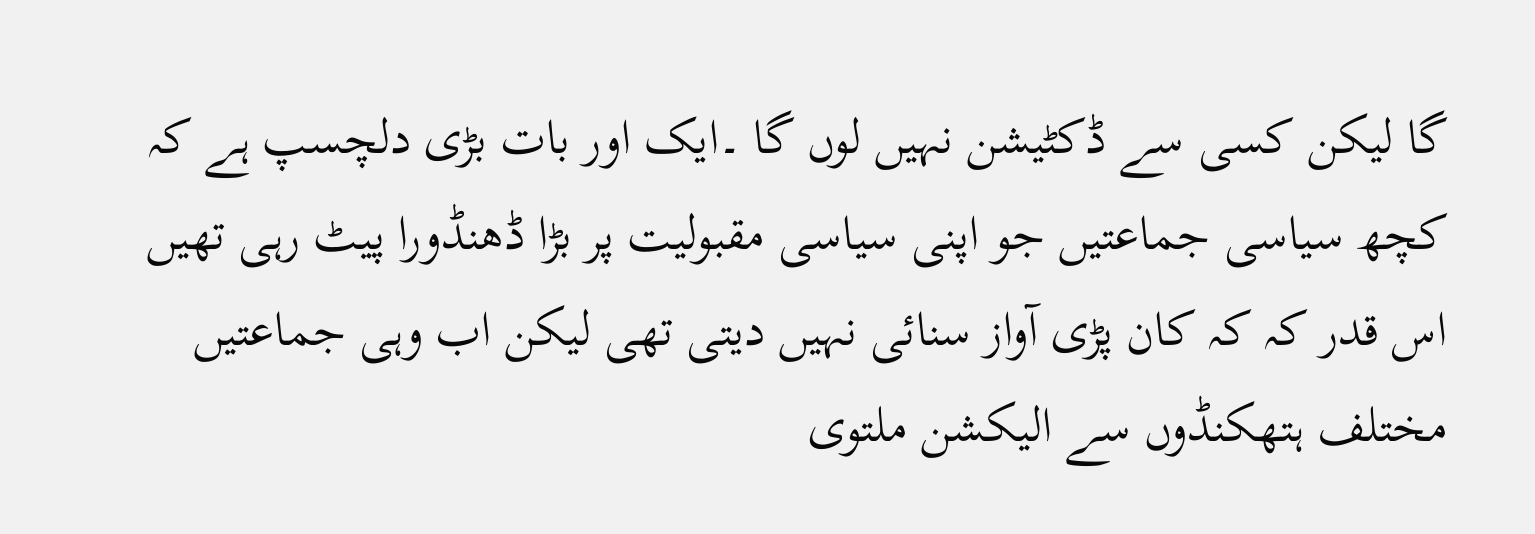گا لیکن کسی سے ڈکٹیشن نہیں لوں گا ۔ایک اور بات بڑی دلچسپ ہے کہ کچھ سیاسی جماعتیں جو اپنی سیاسی مقبولیت پر بڑا ڈھنڈورا پیٹ رہی تھیں اس قدر کہ کہ کان پڑی آواز سنائی نہیں دیتی تھی لیکن اب وہی جماعتیں مختلف ہتھکنڈوں سے الیکشن ملتوی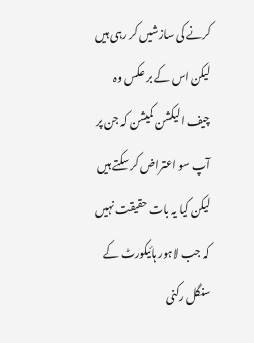کرنے کی سازشیں کر رہی ہیں لیکن اس کے بر عکس وہ چیف الیکشن کمیشن کہ جن پر آپ سو اعتراض کر سکتے ہیں لیکن کیا یہ بات حقیقت نہیں کہ جب لاہور ہائیکورٹ کے سنگل رکنی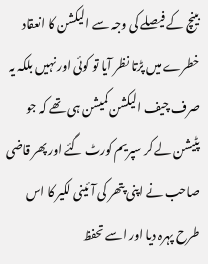بینچ کے فیصلے کی وجہ سے الیکشن کا انعقاد خطرے میں پڑتا نظر آیا تو کوئی اور نہیں بلکہ یہ صرف چیف الیکشن کمیشن ہی تھے کہ جو پٹیشن لے کر سپریم کورٹ گئے اور پھر قاضی صاحب نے اپنی پتھر کی آئینی لکیر کا اس طرح پہرہ دیا اور اسے تحفظ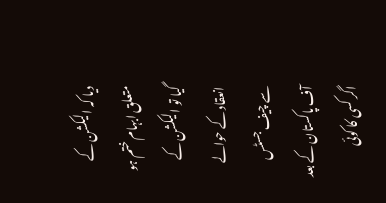دیا کہ الیکشن کے متعلق ابہام ختم ہو گیا تو الیکشن کے انعقاد کے حوالے سے چیف جسٹس آف پاکستان کے بعد اگر کسی کا کوئی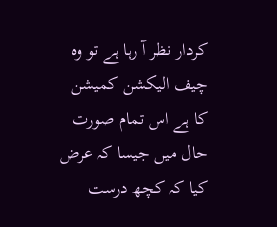کردار نظر آ رہا ہے تو وہ چیف الیکشن کمیشن کا ہے اس تمام صورت حال میں جیسا کہ عرض کیا کہ کچھ درست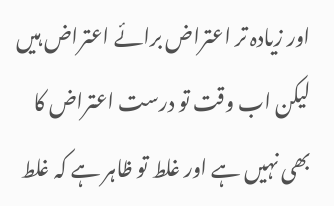اور زیادہ تر اعتراض برائے اعتراض ہیں لیکن اب وقت تو درست اعتراض کا بھی نہیں ہے اور غلط تو ظاہر ہے کہ غلط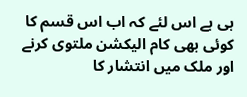ہی ہے اس لئے کہ اب اس قسم کا کوئی بھی کام الیکشن ملتوی کرنے اور ملک میں انتشار کا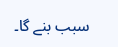سبب بنے گا۔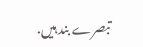تبصرے بند ہیں.